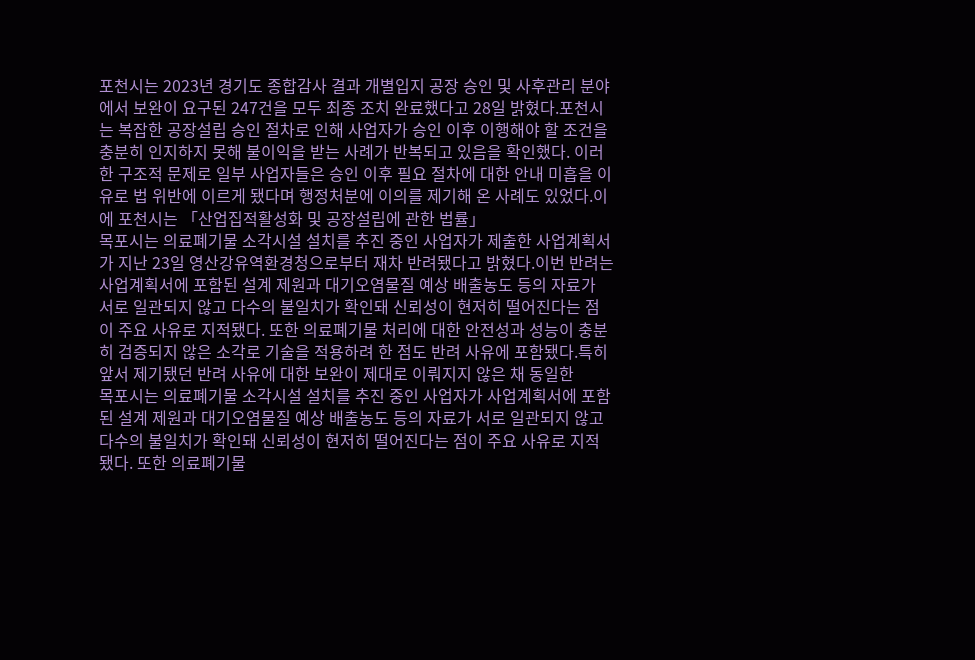포천시는 2023년 경기도 종합감사 결과 개별입지 공장 승인 및 사후관리 분야에서 보완이 요구된 247건을 모두 최종 조치 완료했다고 28일 밝혔다.포천시는 복잡한 공장설립 승인 절차로 인해 사업자가 승인 이후 이행해야 할 조건을 충분히 인지하지 못해 불이익을 받는 사례가 반복되고 있음을 확인했다. 이러한 구조적 문제로 일부 사업자들은 승인 이후 필요 절차에 대한 안내 미흡을 이유로 법 위반에 이르게 됐다며 행정처분에 이의를 제기해 온 사례도 있었다.이에 포천시는 「산업집적활성화 및 공장설립에 관한 법률」
목포시는 의료폐기물 소각시설 설치를 추진 중인 사업자가 제출한 사업계획서가 지난 23일 영산강유역환경청으로부터 재차 반려됐다고 밝혔다.이번 반려는 사업계획서에 포함된 설계 제원과 대기오염물질 예상 배출농도 등의 자료가 서로 일관되지 않고 다수의 불일치가 확인돼 신뢰성이 현저히 떨어진다는 점이 주요 사유로 지적됐다. 또한 의료폐기물 처리에 대한 안전성과 성능이 충분히 검증되지 않은 소각로 기술을 적용하려 한 점도 반려 사유에 포함됐다.특히 앞서 제기됐던 반려 사유에 대한 보완이 제대로 이뤄지지 않은 채 동일한
목포시는 의료폐기물 소각시설 설치를 추진 중인 사업자가 사업계획서에 포함된 설계 제원과 대기오염물질 예상 배출농도 등의 자료가 서로 일관되지 않고 다수의 불일치가 확인돼 신뢰성이 현저히 떨어진다는 점이 주요 사유로 지적됐다. 또한 의료폐기물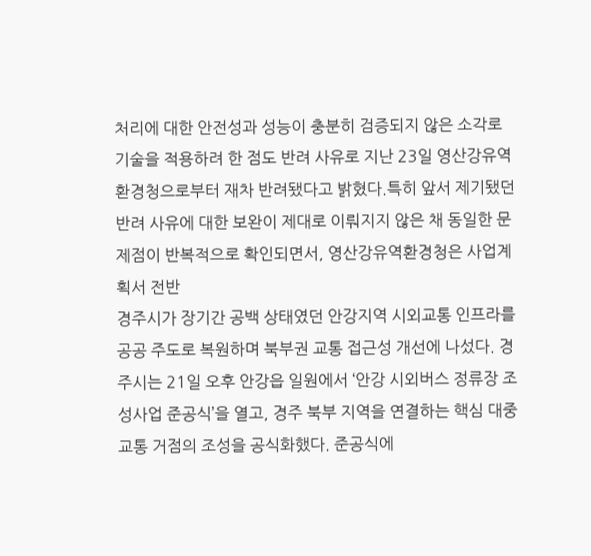처리에 대한 안전성과 성능이 충분히 검증되지 않은 소각로 기술을 적용하려 한 점도 반려 사유로 지난 23일 영산강유역환경청으로부터 재차 반려됐다고 밝혔다.특히 앞서 제기됐던 반려 사유에 대한 보완이 제대로 이뤄지지 않은 채 동일한 문제점이 반복적으로 확인되면서, 영산강유역환경청은 사업계획서 전반
경주시가 장기간 공백 상태였던 안강지역 시외교통 인프라를 공공 주도로 복원하며 북부권 교통 접근성 개선에 나섰다. 경주시는 21일 오후 안강읍 일원에서 ‘안강 시외버스 정류장 조성사업 준공식’을 열고, 경주 북부 지역을 연결하는 핵심 대중교통 거점의 조성을 공식화했다. 준공식에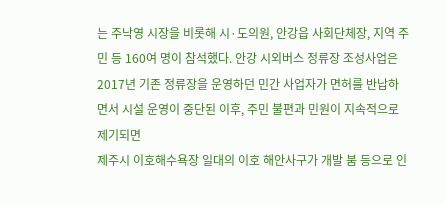는 주낙영 시장을 비롯해 시·도의원, 안강읍 사회단체장, 지역 주민 등 160여 명이 참석했다. 안강 시외버스 정류장 조성사업은 2017년 기존 정류장을 운영하던 민간 사업자가 면허를 반납하면서 시설 운영이 중단된 이후, 주민 불편과 민원이 지속적으로 제기되면
제주시 이호해수욕장 일대의 이호 해안사구가 개발 붐 등으로 인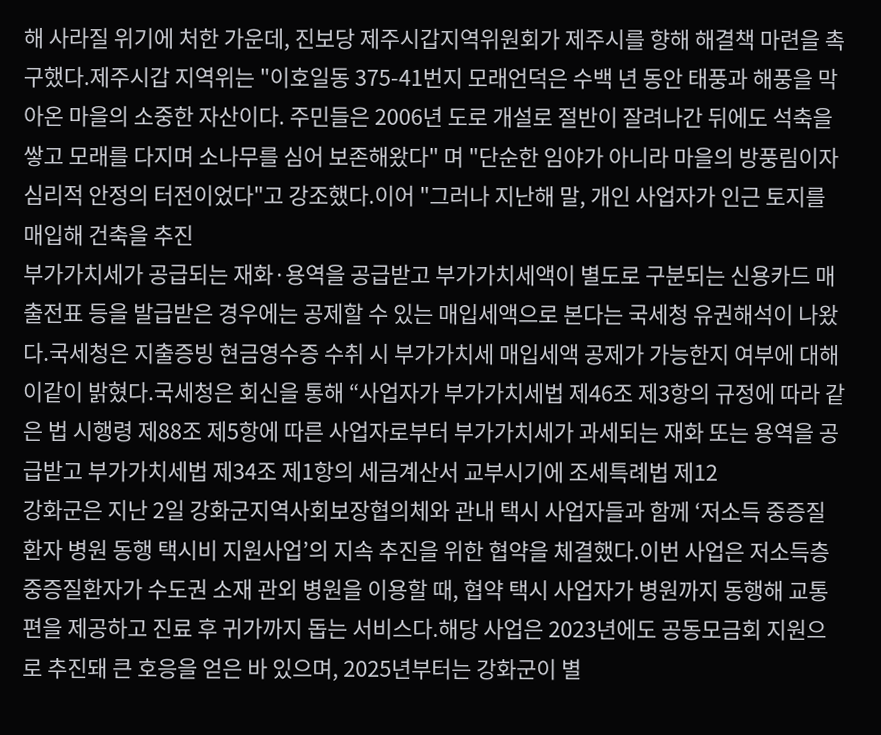해 사라질 위기에 처한 가운데, 진보당 제주시갑지역위원회가 제주시를 향해 해결책 마련을 촉구했다.제주시갑 지역위는 "이호일동 375-41번지 모래언덕은 수백 년 동안 태풍과 해풍을 막아온 마을의 소중한 자산이다. 주민들은 2006년 도로 개설로 절반이 잘려나간 뒤에도 석축을 쌓고 모래를 다지며 소나무를 심어 보존해왔다" 며 "단순한 임야가 아니라 마을의 방풍림이자 심리적 안정의 터전이었다"고 강조했다.이어 "그러나 지난해 말, 개인 사업자가 인근 토지를 매입해 건축을 추진
부가가치세가 공급되는 재화·용역을 공급받고 부가가치세액이 별도로 구분되는 신용카드 매출전표 등을 발급받은 경우에는 공제할 수 있는 매입세액으로 본다는 국세청 유권해석이 나왔다.국세청은 지출증빙 현금영수증 수취 시 부가가치세 매입세액 공제가 가능한지 여부에 대해 이같이 밝혔다.국세청은 회신을 통해 “사업자가 부가가치세법 제46조 제3항의 규정에 따라 같은 법 시행령 제88조 제5항에 따른 사업자로부터 부가가치세가 과세되는 재화 또는 용역을 공급받고 부가가치세법 제34조 제1항의 세금계산서 교부시기에 조세특례법 제12
강화군은 지난 2일 강화군지역사회보장협의체와 관내 택시 사업자들과 함께 ‘저소득 중증질환자 병원 동행 택시비 지원사업’의 지속 추진을 위한 협약을 체결했다.이번 사업은 저소득층 중증질환자가 수도권 소재 관외 병원을 이용할 때, 협약 택시 사업자가 병원까지 동행해 교통편을 제공하고 진료 후 귀가까지 돕는 서비스다.해당 사업은 2023년에도 공동모금회 지원으로 추진돼 큰 호응을 얻은 바 있으며, 2025년부터는 강화군이 별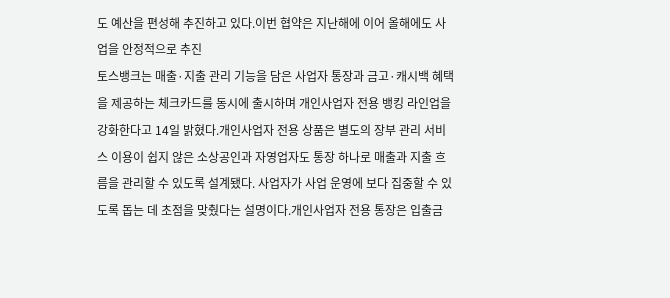도 예산을 편성해 추진하고 있다.이번 협약은 지난해에 이어 올해에도 사업을 안정적으로 추진
토스뱅크는 매출·지출 관리 기능을 담은 사업자 통장과 금고·캐시백 혜택을 제공하는 체크카드를 동시에 출시하며 개인사업자 전용 뱅킹 라인업을 강화한다고 14일 밝혔다.개인사업자 전용 상품은 별도의 장부 관리 서비스 이용이 쉽지 않은 소상공인과 자영업자도 통장 하나로 매출과 지출 흐름을 관리할 수 있도록 설계됐다. 사업자가 사업 운영에 보다 집중할 수 있도록 돕는 데 초점을 맞췄다는 설명이다.개인사업자 전용 통장은 입출금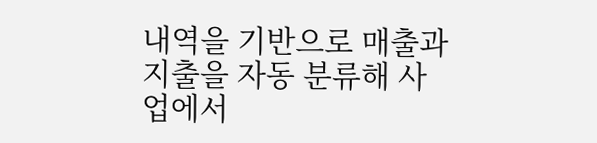내역을 기반으로 매출과 지출을 자동 분류해 사업에서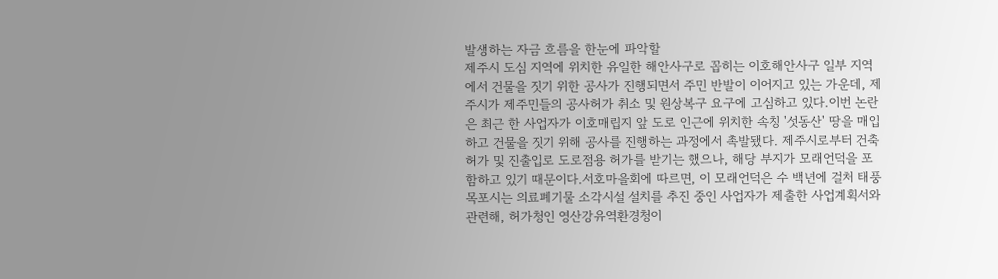발생하는 자금 흐름을 한눈에 파악할
제주시 도심 지역에 위치한 유일한 해안사구로 꼽히는 이호해안사구 일부 지역에서 건물을 짓기 위한 공사가 진행되면서 주민 반발이 이어지고 있는 가운데, 제주시가 제주민들의 공사허가 취소 및 원상복구 요구에 고심하고 있다.이번 논란은 최근 한 사업자가 이호매립지 앞 도로 인근에 위치한 속칭 '섯동산' 땅을 매입하고 건물을 짓기 위해 공사를 진행하는 과정에서 촉발됐다. 제주시로부터 건축 허가 및 진출입로 도로점용 허가를 받기는 했으나, 해당 부지가 모래언덕을 포함하고 있기 때문이다.서호마을회에 따르면, 이 모래언덕은 수 백년에 걸처 태풍
목포시는 의료폐기물 소각시설 설치를 추진 중인 사업자가 제출한 사업계획서와 관련해, 허가청인 영산강유역환경청이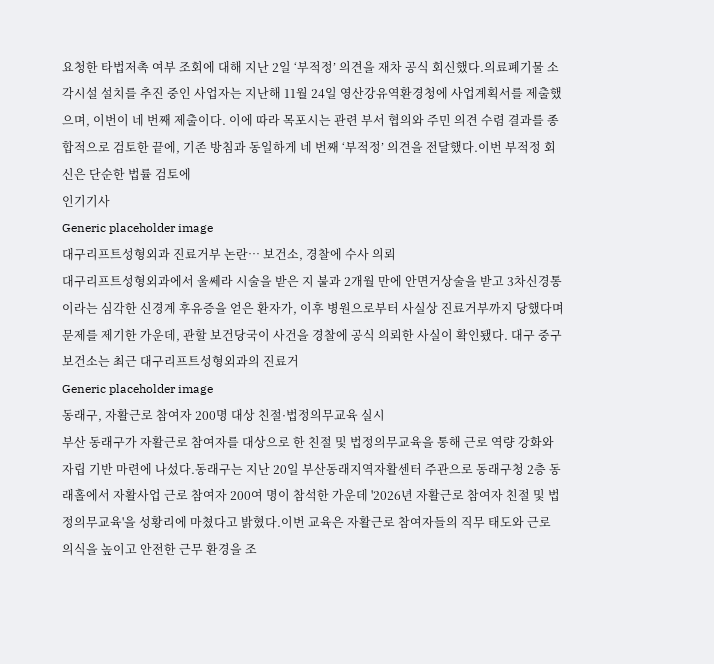요청한 타법저촉 여부 조회에 대해 지난 2일 ‘부적정’ 의견을 재차 공식 회신했다.의료폐기물 소각시설 설치를 추진 중인 사업자는 지난해 11월 24일 영산강유역환경청에 사업계획서를 제출했으며, 이번이 네 번째 제출이다. 이에 따라 목포시는 관련 부서 협의와 주민 의견 수렴 결과를 종합적으로 검토한 끝에, 기존 방침과 동일하게 네 번째 ‘부적정’ 의견을 전달했다.이번 부적정 회신은 단순한 법률 검토에
인기기사
Generic placeholder image
대구리프트성형외과 진료거부 논란… 보건소, 경찰에 수사 의뢰
대구리프트성형외과에서 울쎄라 시술을 받은 지 불과 2개월 만에 안면거상술을 받고 3차신경통이라는 심각한 신경계 후유증을 얻은 환자가, 이후 병원으로부터 사실상 진료거부까지 당했다며 문제를 제기한 가운데, 관할 보건당국이 사건을 경찰에 공식 의뢰한 사실이 확인됐다. 대구 중구보건소는 최근 대구리프트성형외과의 진료거
Generic placeholder image
동래구, 자활근로 참여자 200명 대상 친절·법정의무교육 실시
부산 동래구가 자활근로 참여자를 대상으로 한 친절 및 법정의무교육을 통해 근로 역량 강화와 자립 기반 마련에 나섰다.동래구는 지난 20일 부산동래지역자활센터 주관으로 동래구청 2층 동래홀에서 자활사업 근로 참여자 200여 명이 참석한 가운데 '2026년 자활근로 참여자 친절 및 법정의무교육'을 성황리에 마쳤다고 밝혔다.이번 교육은 자활근로 참여자들의 직무 태도와 근로 의식을 높이고 안전한 근무 환경을 조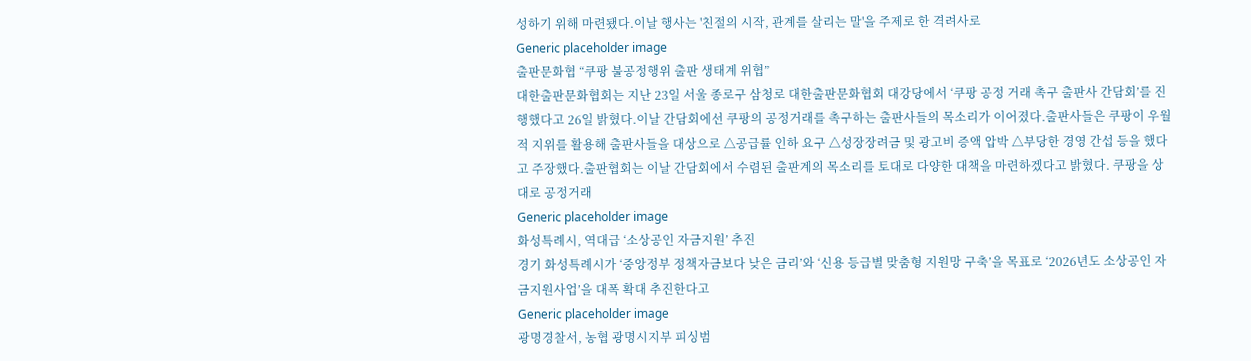성하기 위해 마련됐다.이날 행사는 '친절의 시작, 관계를 살리는 말'을 주제로 한 격려사로
Generic placeholder image
출판문화협 “쿠팡 불공정행위 출판 생태계 위협”
대한출판문화협회는 지난 23일 서울 종로구 삼청로 대한출판문화협회 대강당에서 ‘쿠팡 공정 거래 촉구 출판사 간담회’를 진행했다고 26일 밝혔다.이날 간담회에선 쿠팡의 공정거래를 촉구하는 출판사들의 목소리가 이어졌다.출판사들은 쿠팡이 우월적 지위를 활용해 출판사들을 대상으로 △공급률 인하 요구 △성장장려금 및 광고비 증액 압박 △부당한 경영 간섭 등을 했다고 주장했다.출판협회는 이날 간담회에서 수렴된 출판계의 목소리를 토대로 다양한 대책을 마련하겠다고 밝혔다. 쿠팡을 상대로 공정거래
Generic placeholder image
화성특례시, 역대급 ‘소상공인 자금지원’ 추진
경기 화성특례시가 ‘중앙정부 정책자금보다 낮은 금리’와 ‘신용 등급별 맞춤형 지원망 구축’을 목표로 ‘2026년도 소상공인 자금지원사업’을 대폭 확대 추진한다고
Generic placeholder image
광명경찰서, 농협 광명시지부 피싱범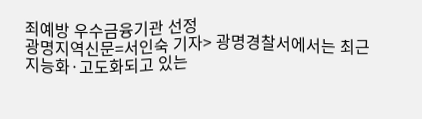죄예방 우수금융기관 선정
광명지역신문=서인숙 기자> 광명경찰서에서는 최근 지능화·고도화되고 있는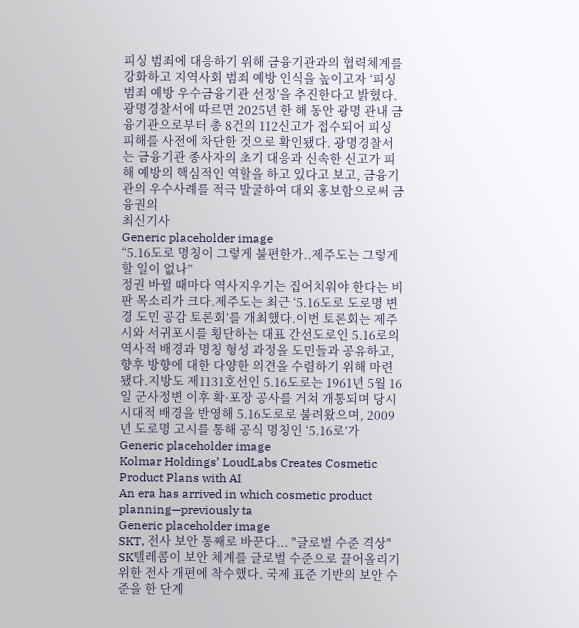피싱 범죄에 대응하기 위해 금융기관과의 협력체계를 강화하고 지역사회 범죄 예방 인식을 높이고자 ‘피싱범죄 예방 우수금융기관 선정’을 추진한다고 밝혔다. 광명경찰서에 따르면 2025년 한 해 동안 광명 관내 금융기관으로부터 총 8건의 112신고가 접수되어 피싱 피해를 사전에 차단한 것으로 확인됐다. 광명경찰서는 금융기관 종사자의 초기 대응과 신속한 신고가 피해 예방의 핵심적인 역할을 하고 있다고 보고, 금융기관의 우수사례를 적극 발굴하여 대외 홍보함으로써 금융권의
최신기사
Generic placeholder image
“5.16도로 명칭이 그렇게 불편한가..제주도는 그렇게 할 일이 없나”
정권 바뀔 때마다 역사지우기는 집어치워야 한다는 비판 목소리가 크다.제주도는 최근 ‘5.16도로 도로명 변경 도민 공감 토론회’를 개최했다.이번 토론회는 제주시와 서귀포시를 횡단하는 대표 간선도로인 5.16로의 역사적 배경과 명칭 형성 과정을 도민들과 공유하고, 향후 방향에 대한 다양한 의견을 수렴하기 위해 마련됐다.지방도 제1131호선인 5.16도로는 1961년 5월 16일 군사정변 이후 확·포장 공사를 거쳐 개통되며 당시 시대적 배경을 반영해 5.16도로로 불려왔으며, 2009년 도로명 고시를 통해 공식 명칭인 ‘5.16로’가
Generic placeholder image
Kolmar Holdings’ LoudLabs Creates Cosmetic Product Plans with AI
An era has arrived in which cosmetic product planning—previously ta
Generic placeholder image
SKT, 전사 보안 통째로 바꾼다... "글로벌 수준 격상"
SK텔레콤이 보안 체계를 글로벌 수준으로 끌어올리기 위한 전사 개편에 착수했다. 국제 표준 기반의 보안 수준을 한 단계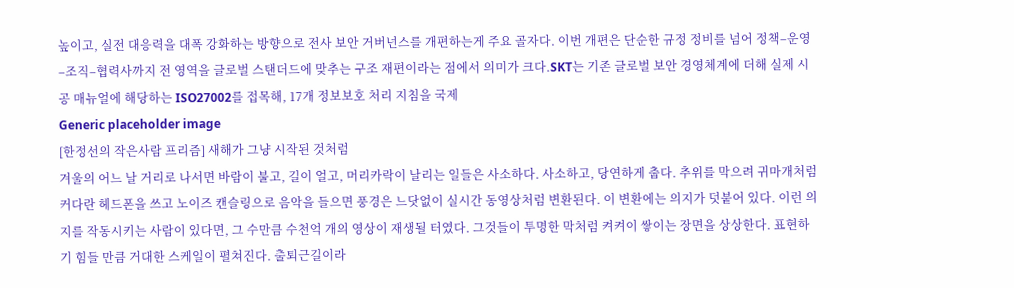높이고, 실전 대응력을 대폭 강화하는 방향으로 전사 보안 거버넌스를 개편하는게 주요 골자다. 이번 개편은 단순한 규정 정비를 넘어 정책–운영–조직–협력사까지 전 영역을 글로벌 스탠더드에 맞추는 구조 재편이라는 점에서 의미가 크다.SKT는 기존 글로벌 보안 경영체계에 더해 실제 시공 매뉴얼에 해당하는 ISO27002를 접목해, 17개 정보보호 처리 지침을 국제
Generic placeholder image
[한정선의 작은사람 프리즘] 새해가 그냥 시작된 것처럼
겨울의 어느 날 거리로 나서면 바람이 불고, 길이 얼고, 머리카락이 날리는 일들은 사소하다. 사소하고, 당연하게 춥다. 추위를 막으려 귀마개처럼 커다란 헤드폰을 쓰고 노이즈 캔슬링으로 음악을 들으면 풍경은 느닷없이 실시간 동영상처럼 변환된다. 이 변환에는 의지가 덧붙어 있다. 이런 의지를 작동시키는 사람이 있다면, 그 수만큼 수천억 개의 영상이 재생될 터였다. 그것들이 투명한 막처럼 켜켜이 쌓이는 장면을 상상한다. 표현하기 힘들 만큼 거대한 스케일이 펼쳐진다. 출퇴근길이라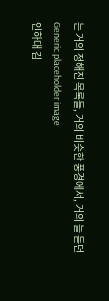는 거의 정해진 목록들, 거의 비슷한 풍경에서, 거의 늘 듣던
Generic placeholder image
인하대 김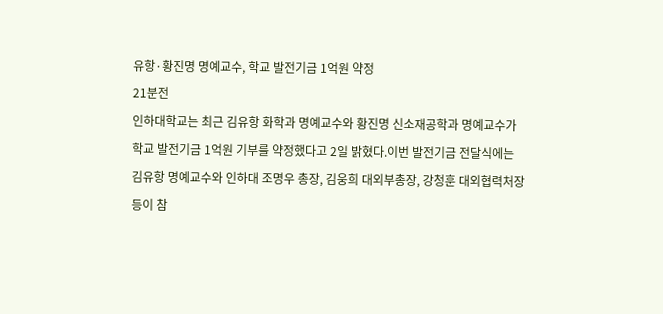유항·황진명 명예교수, 학교 발전기금 1억원 약정
21분전
인하대학교는 최근 김유항 화학과 명예교수와 황진명 신소재공학과 명예교수가 학교 발전기금 1억원 기부를 약정했다고 2일 밝혔다.이번 발전기금 전달식에는 김유항 명예교수와 인하대 조명우 총장, 김웅희 대외부총장, 강청훈 대외협력처장 등이 참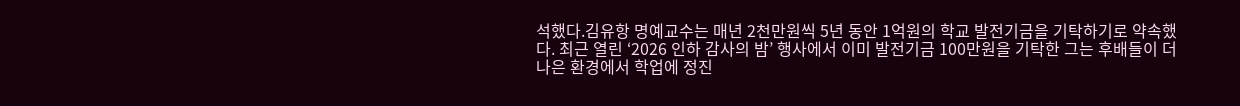석했다.김유항 명예교수는 매년 2천만원씩 5년 동안 1억원의 학교 발전기금을 기탁하기로 약속했다. 최근 열린 ‘2026 인하 감사의 밤’ 행사에서 이미 발전기금 100만원을 기탁한 그는 후배들이 더 나은 환경에서 학업에 정진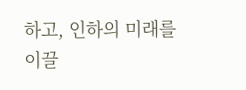하고, 인하의 미래를 이끌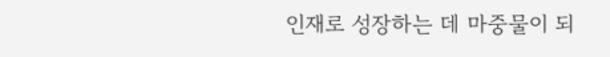인재로 성장하는 데 마중물이 되